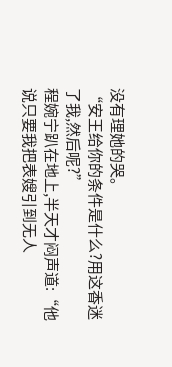没有理她的哭。
“安王给你的条件是什么?用这香迷了我,然后呢?”
程婉宁趴在地上,半天才闷声道:“他说只要我把表嫂引到无人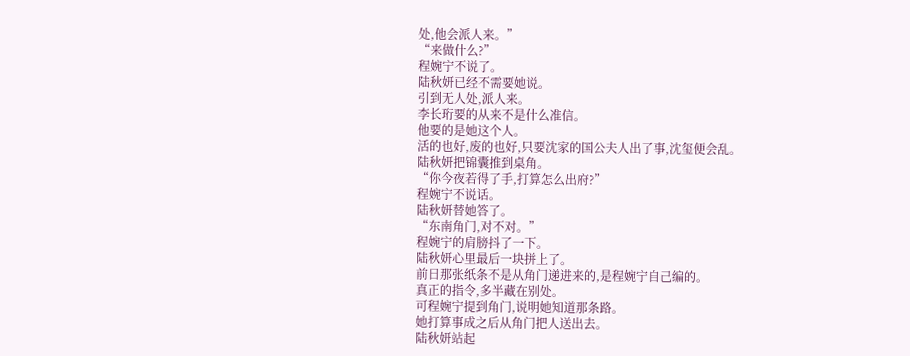处,他会派人来。”
“来做什么?”
程婉宁不说了。
陆秋妍已经不需要她说。
引到无人处,派人来。
李长珩要的从来不是什么准信。
他要的是她这个人。
活的也好,废的也好,只要沈家的国公夫人出了事,沈玺便会乱。
陆秋妍把锦囊推到桌角。
“你今夜若得了手,打算怎么出府?”
程婉宁不说话。
陆秋妍替她答了。
“东南角门,对不对。”
程婉宁的肩膀抖了一下。
陆秋妍心里最后一块拼上了。
前日那张纸条不是从角门递进来的,是程婉宁自己编的。
真正的指令,多半藏在别处。
可程婉宁提到角门,说明她知道那条路。
她打算事成之后从角门把人送出去。
陆秋妍站起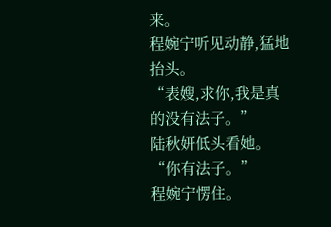来。
程婉宁听见动静,猛地抬头。
“表嫂,求你,我是真的没有法子。”
陆秋妍低头看她。
“你有法子。”
程婉宁愣住。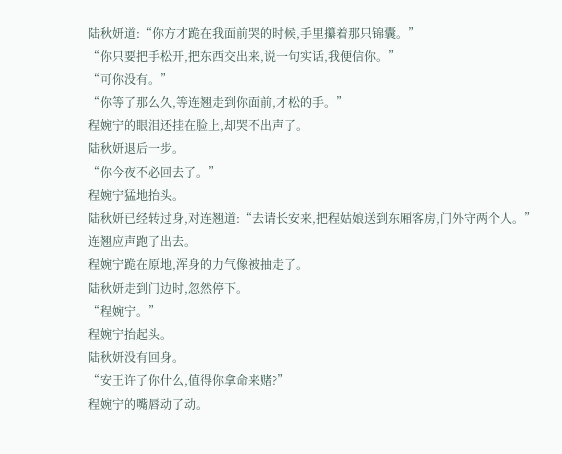陆秋妍道:“你方才跪在我面前哭的时候,手里攥着那只锦囊。”
“你只要把手松开,把东西交出来,说一句实话,我便信你。”
“可你没有。”
“你等了那么久,等连翘走到你面前,才松的手。”
程婉宁的眼泪还挂在脸上,却哭不出声了。
陆秋妍退后一步。
“你今夜不必回去了。”
程婉宁猛地抬头。
陆秋妍已经转过身,对连翘道:“去请长安来,把程姑娘送到东厢客房,门外守两个人。”
连翘应声跑了出去。
程婉宁跪在原地,浑身的力气像被抽走了。
陆秋妍走到门边时,忽然停下。
“程婉宁。”
程婉宁抬起头。
陆秋妍没有回身。
“安王许了你什么,值得你拿命来赌?”
程婉宁的嘴唇动了动。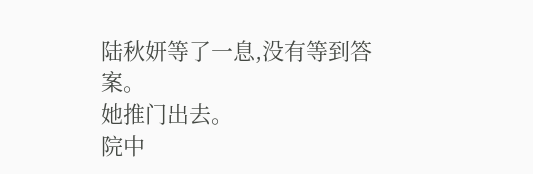陆秋妍等了一息,没有等到答案。
她推门出去。
院中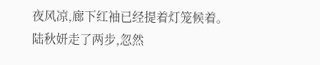夜风凉,廊下红袖已经提着灯笼候着。
陆秋妍走了两步,忽然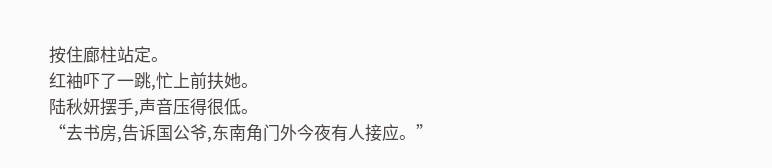按住廊柱站定。
红袖吓了一跳,忙上前扶她。
陆秋妍摆手,声音压得很低。
“去书房,告诉国公爷,东南角门外今夜有人接应。”